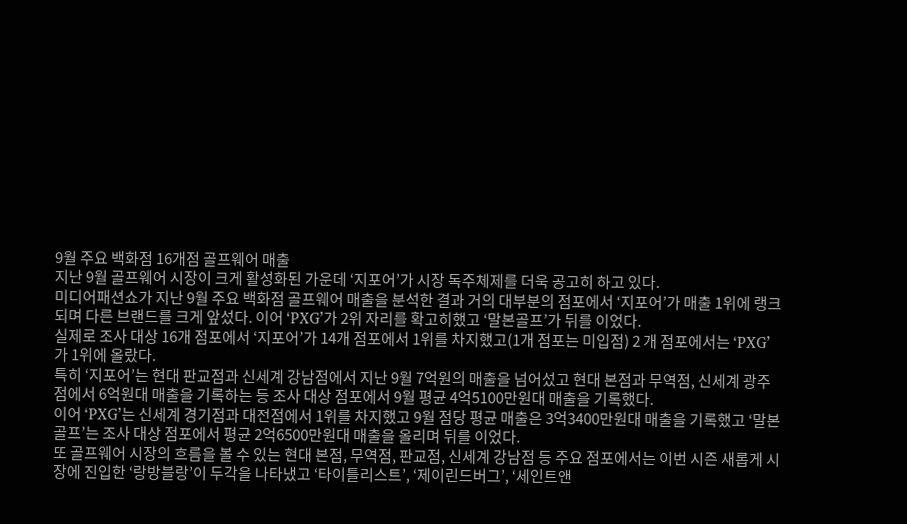9월 주요 백화점 16개점 골프웨어 매출
지난 9월 골프웨어 시장이 크게 활성화된 가운데 ‘지포어’가 시장 독주체제를 더욱 공고히 하고 있다.
미디어패션쇼가 지난 9월 주요 백화점 골프웨어 매출을 분석한 결과 거의 대부분의 점포에서 ‘지포어’가 매출 1위에 랭크되며 다른 브랜드를 크게 앞섰다. 이어 ‘PXG’가 2위 자리를 확고히했고 ‘말본골프’가 뒤를 이었다.
실제로 조사 대상 16개 점포에서 ‘지포어’가 14개 점포에서 1위를 차지했고(1개 점포는 미입점) 2 개 점포에서는 ‘PXG’가 1위에 올랐다.
특히 ‘지포어’는 현대 판교점과 신세계 강남점에서 지난 9월 7억원의 매출을 넘어섰고 현대 본점과 무역점, 신세계 광주점에서 6억원대 매출을 기록하는 등 조사 대상 점포에서 9월 평균 4억5100만원대 매출을 기록했다.
이어 ‘PXG’는 신세계 경기점과 대전점에서 1위를 차지했고 9월 점당 평균 매출은 3억3400만원대 매출을 기록했고 ‘말본골프’는 조사 대상 점포에서 평균 2억6500만원대 매출을 올리며 뒤를 이었다.
또 골프웨어 시장의 흐름을 볼 수 있는 현대 본점, 무역점, 판교점, 신세계 강남점 등 주요 점포에서는 이번 시즌 새롭게 시장에 진입한 ‘랑방블랑’이 두각을 나타냈고 ‘타이틀리스트’, ‘제이린드버그’, ‘세인트앤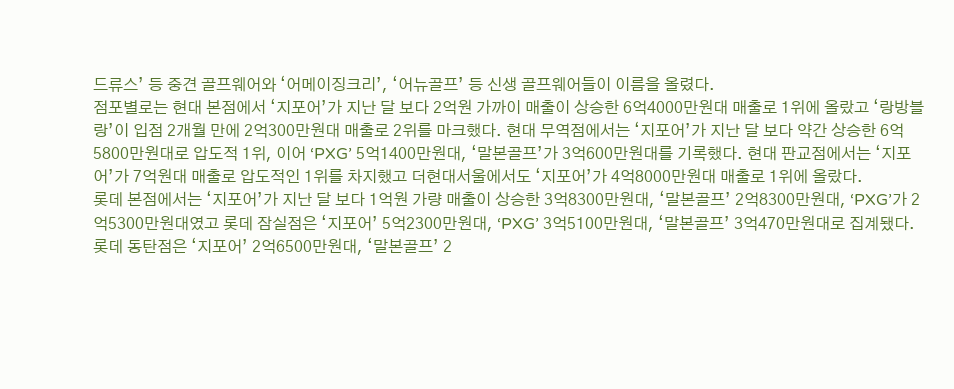드류스’ 등 중견 골프웨어와 ‘어메이징크리’, ‘어뉴골프’ 등 신생 골프웨어들이 이름을 올렸다.
점포별로는 현대 본점에서 ‘지포어’가 지난 달 보다 2억원 가까이 매출이 상승한 6억4000만원대 매출로 1위에 올랐고 ‘랑방블랑’이 입점 2개월 만에 2억300만원대 매출로 2위를 마크했다. 현대 무역점에서는 ‘지포어’가 지난 달 보다 약간 상승한 6억5800만원대로 압도적 1위, 이어 ‘PXG’ 5억1400만원대, ‘말본골프’가 3억600만원대를 기록했다. 현대 판교점에서는 ‘지포어’가 7억원대 매출로 압도적인 1위를 차지했고 더현대서울에서도 ‘지포어’가 4억8000만원대 매출로 1위에 올랐다.
롯데 본점에서는 ‘지포어’가 지난 달 보다 1억원 가량 매출이 상승한 3억8300만원대, ‘말본골프’ 2억8300만원대, ‘PXG’가 2억5300만원대였고 롯데 잠실점은 ‘지포어’ 5억2300만원대, ‘PXG’ 3억5100만원대, ‘말본골프’ 3억470만원대로 집계됐다. 롯데 동탄점은 ‘지포어’ 2억6500만원대, ‘말본골프’ 2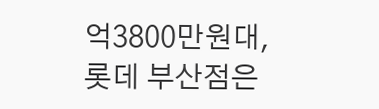억3800만원대, 롯데 부산점은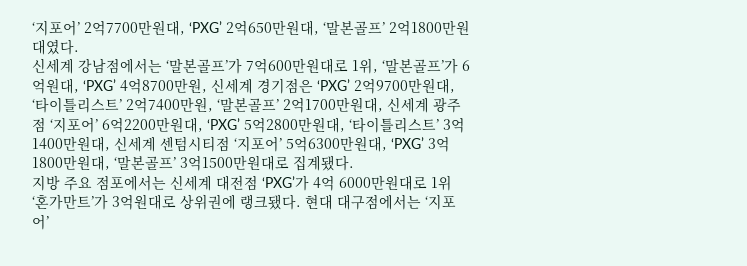‘지포어’ 2억7700만원대, ‘PXG’ 2억650만원대, ‘말본골프’ 2억1800만원대였다.
신세계 강남점에서는 ‘말본골프’가 7억600만원대로 1위, ‘말본골프’가 6억원대, ‘PXG’ 4억8700만원, 신세계 경기점은 ‘PXG’ 2억9700만원대, ‘타이틀리스트’ 2억7400만원, ‘말본골프’ 2억1700만원대, 신세계 광주점 ‘지포어’ 6억2200만원대, ‘PXG’ 5억2800만원대, ‘타이틀리스트’ 3억1400만원대, 신세계 센텀시티점 ‘지포어’ 5억6300만원대, ‘PXG’ 3억1800만원대, ‘말본골프’ 3억1500만원대로 집계됐다.
지방 주요 점포에서는 신세계 대전점 ‘PXG’가 4억 6000만원대로 1위 ‘혼가만트’가 3억원대로 상위권에 랭크됐다. 현대 대구점에서는 ‘지포어’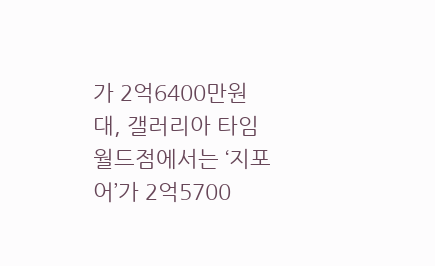가 2억6400만원대, 갤러리아 타임월드점에서는 ‘지포어’가 2억5700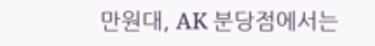만원대, AK 분당점에서는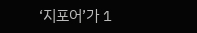‘지포어’가 1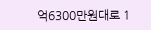억6300만원대로 1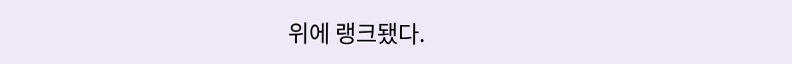위에 랭크됐다.